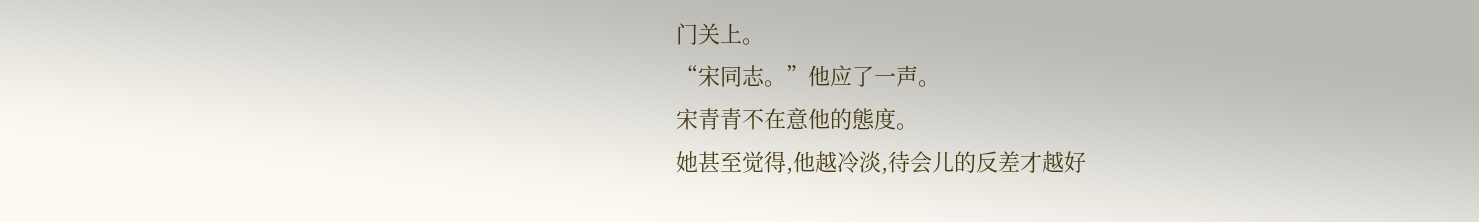门关上。
“宋同志。”他应了一声。
宋青青不在意他的態度。
她甚至觉得,他越冷淡,待会儿的反差才越好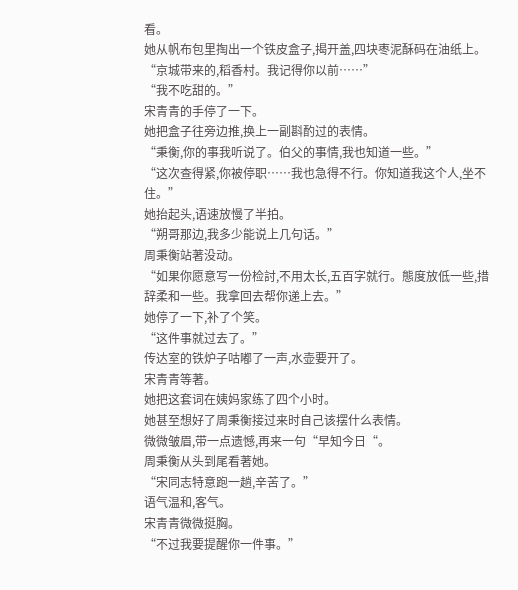看。
她从帆布包里掏出一个铁皮盒子,揭开盖,四块枣泥酥码在油纸上。
“京城带来的,稻香村。我记得你以前……”
“我不吃甜的。”
宋青青的手停了一下。
她把盒子往旁边推,换上一副斟酌过的表情。
“秉衡,你的事我听说了。伯父的事情,我也知道一些。”
“这次查得紧,你被停职……我也急得不行。你知道我这个人,坐不住。”
她抬起头,语速放慢了半拍。
“朔哥那边,我多少能说上几句话。”
周秉衡站著没动。
“如果你愿意写一份检討,不用太长,五百字就行。態度放低一些,措辞柔和一些。我拿回去帮你递上去。”
她停了一下,补了个笑。
“这件事就过去了。”
传达室的铁炉子咕嘟了一声,水壶要开了。
宋青青等著。
她把这套词在姨妈家练了四个小时。
她甚至想好了周秉衡接过来时自己该摆什么表情。
微微皱眉,带一点遗憾,再来一句“早知今日“。
周秉衡从头到尾看著她。
“宋同志特意跑一趟,辛苦了。”
语气温和,客气。
宋青青微微挺胸。
“不过我要提醒你一件事。”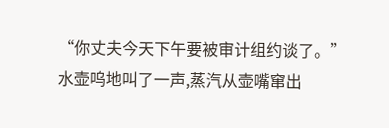“你丈夫今天下午要被审计组约谈了。”
水壶呜地叫了一声,蒸汽从壶嘴窜出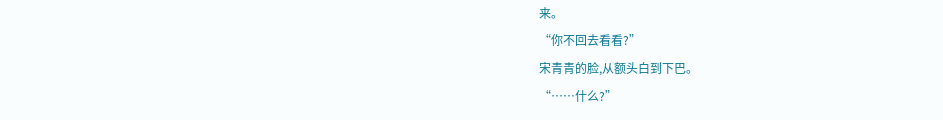来。
“你不回去看看?”
宋青青的脸,从额头白到下巴。
“……什么?”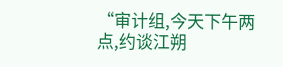“审计组,今天下午两点,约谈江朔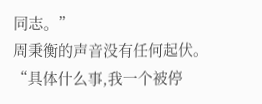同志。”
周秉衡的声音没有任何起伏。
“具体什么事,我一个被停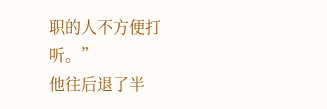职的人不方便打听。”
他往后退了半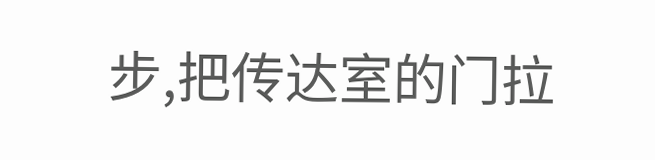步,把传达室的门拉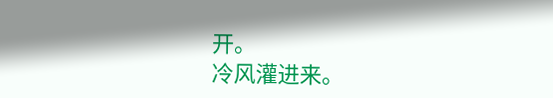开。
冷风灌进来。